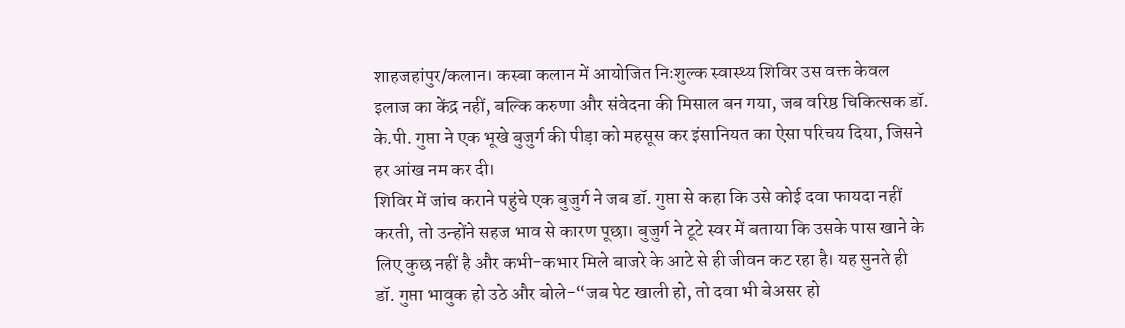शाहजहांपुर/कलान। कस्बा कलान में आयोजित निःशुल्क स्वास्थ्य शिविर उस वक्त केवल इलाज का केंद्र नहीं, बल्कि करुणा और संवेदना की मिसाल बन गया, जब वरिष्ठ चिकित्सक डॉ. के.पी. गुप्ता ने एक भूखे बुजुर्ग की पीड़ा को महसूस कर इंसानियत का ऐसा परिचय दिया, जिसने हर आंख नम कर दी।
शिविर में जांच कराने पहुंचे एक बुजुर्ग ने जब डॉ. गुप्ता से कहा कि उसे कोई दवा फायदा नहीं करती, तो उन्होंने सहज भाव से कारण पूछा। बुजुर्ग ने टूटे स्वर में बताया कि उसके पास खाने के लिए कुछ नहीं है और कभी-कभार मिले बाजरे के आटे से ही जीवन कट रहा है। यह सुनते ही डॉ. गुप्ता भावुक हो उठे और बोले-“जब पेट खाली हो, तो दवा भी बेअसर हो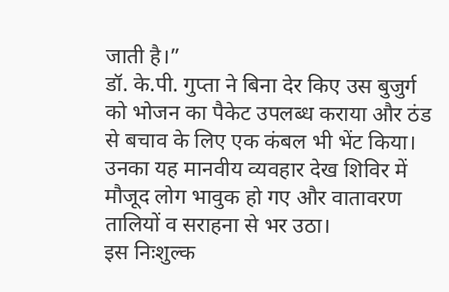जाती है।”
डॉ. के.पी. गुप्ता ने बिना देर किए उस बुजुर्ग को भोजन का पैकेट उपलब्ध कराया और ठंड से बचाव के लिए एक कंबल भी भेंट किया। उनका यह मानवीय व्यवहार देख शिविर में मौजूद लोग भावुक हो गए और वातावरण तालियों व सराहना से भर उठा।
इस निःशुल्क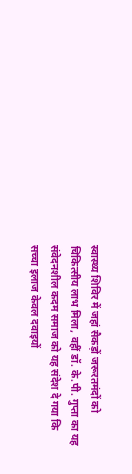स्वास्थ्य शिविर में जहां सैकड़ों जरूरतमंदों को चिकित्सीय लाभ मिला, वहीं डॉ. के.पी. गुप्ता का यह संवेदनशील कदम समाज को यह संदेश दे गया कि सच्चा इलाज केवल दवाइयों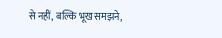से नहीं, बल्कि भूख समझने,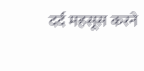दर्द महसूस करने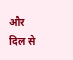और दिल से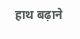हाथ बढ़ाने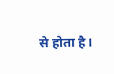से होता है।